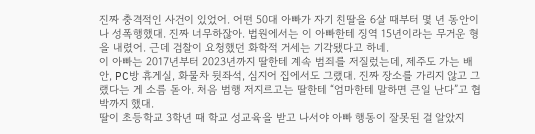진짜 충격적인 사건이 있었어. 어떤 50대 아빠가 자기 친딸을 6살 때부터 몇 년 동안이나 성폭행했대. 진짜 너무하잖아. 법원에서는 이 아빠한테 징역 15년이라는 무거운 형을 내렸어. 근데 검찰이 요청했던 화학적 거세는 기각됐다고 하네.
이 아빠는 2017년부터 2023년까지 딸한테 계속 범죄를 저질렀는데, 제주도 가는 배 안, PC방 휴게실, 화물차 뒷좌석, 심지어 집에서도 그랬대. 진짜 장소를 가리지 않고 그랬다는 게 소름 돋아. 처음 범행 저지르고는 딸한테 “엄마한테 말하면 큰일 난다”고 협박까지 했대.
딸이 초등학교 3학년 때 학교 성교육을 받고 나서야 아빠 행동이 잘못된 걸 알았지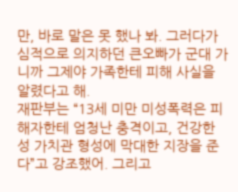만, 바로 말은 못 했나 봐. 그러다가 심적으로 의지하던 큰오빠가 군대 가니까 그제야 가족한테 피해 사실을 알렸다고 해.
재판부는 “13세 미만 미성폭력은 피해자한테 엄청난 충격이고, 건강한 성 가치관 형성에 막대한 지장을 준다”고 강조했어. 그리고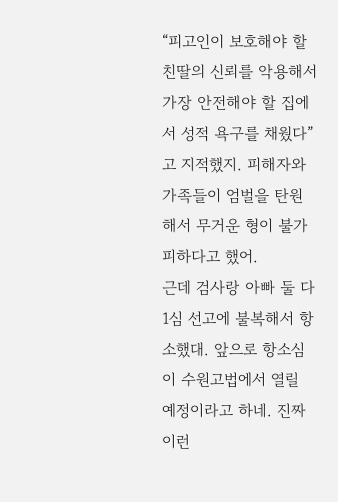“피고인이 보호해야 할 친딸의 신뢰를 악용해서 가장 안전해야 할 집에서 성적 욕구를 채웠다”고 지적했지. 피해자와 가족들이 엄벌을 탄원해서 무거운 형이 불가피하다고 했어.
근데 검사랑 아빠 둘 다 1심 선고에 불복해서 항소했대. 앞으로 항소심이 수원고법에서 열릴 예정이라고 하네. 진짜 이런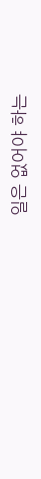일은 없어야 하는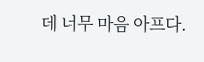데 너무 마음 아프다.